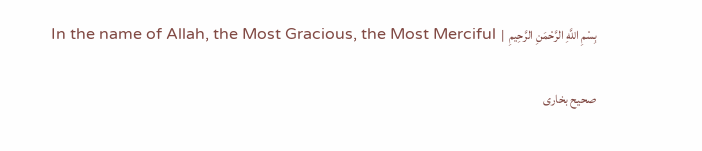بِسْمِ اللَّهِ الرَّحْمَنِ الرَّحِيمِ  |  In the name of Allah, the Most Gracious, the Most Merciful

صحیح بخاری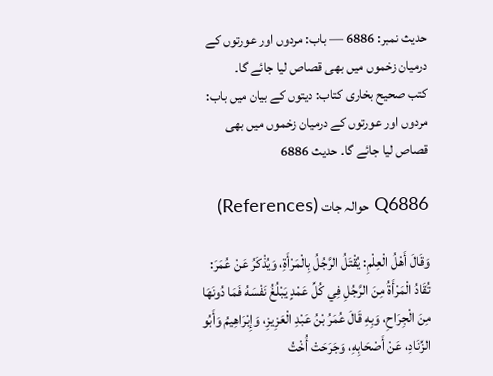حدیث نمبر: 6886 — باب: مردوں اور عورتوں کے درمیان زخموں میں بھی قصاص لیا جائے گا۔
کتب صحیح بخاری کتاب: دیتوں کے بیان میں باب: مردوں اور عورتوں کے درمیان زخموں میں بھی قصاص لیا جائے گا۔ حدیث 6886

Q6886 حوالہ جات (References)

وَقَالَ أَهْلُ الْعِلْمِ: يُقْتَلُ الرَّجُلُ بِالْمَرْأَةِ، وَيُذْكَرُ عَنْ عُمَرَ: تُقَادُ الْمَرْأَةُ مِنَ الرَّجُلِ فِي كُلِّ عَمْدٍ يَبْلُغُ نَفْسَهُ فَمَا دُونَهَا مِنَ الْجِرَاحِ، وَبِهِ قَالَ عُمَرُ بْنُ عَبْدِ الْعَزِيزِ، وَإِبْرَاهِيمُ وَأَبُو الزِّنَادِ، عَنْ أَصْحَابِهِ، وَجَرَحَتْ أُخْتُ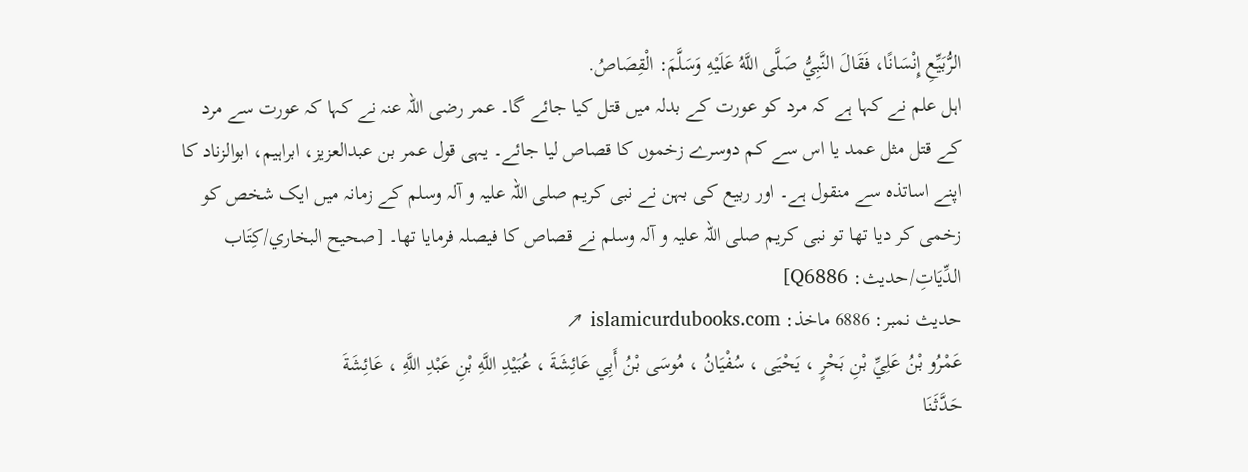الرُّبَيِّعِ إِنْسَانًا، فَقَالَ النَّبِيُّ صَلَّى اللَّهُ عَلَيْهِ وَسَلَّمَ: الْقِصَاصُ.
اہل علم نے کہا ہے کہ مرد کو عورت کے بدلہ میں قتل کیا جائے گا۔ عمر رضی اللہ عنہ نے کہا کہ عورت سے مرد کے قتل مثل عمد یا اس سے کم دوسرے زخموں کا قصاص لیا جائے۔ یہی قول عمر بن عبدالعزیز، ابراہیم، ابوالزناد کا اپنے اساتذہ سے منقول ہے۔ اور ربیع کی بہن نے نبی کریم صلی اللہ علیہ و آلہ وسلم کے زمانہ میں ایک شخص کو زخمی کر دیا تھا تو نبی کریم صلی اللہ علیہ و آلہ وسلم نے قصاص کا فیصلہ فرمایا تھا۔ [صحيح البخاري/كِتَاب الدِّيَاتِ/حدیث: Q6886]
حدیث نمبر: 6886 ماخذ: islamicurdubooks.com ↗
عَمْرُو بْنُ عَلِيِّ بْنِ بَحْرٍ ، يَحْيَى ، سُفْيَانُ ، مُوسَى بْنُ أَبِي عَائِشَةَ ، عُبَيْدِ اللَّهِ بْنِ عَبْدِ اللَّهِ ، عَائِشَةَ
حَدَّثَنَا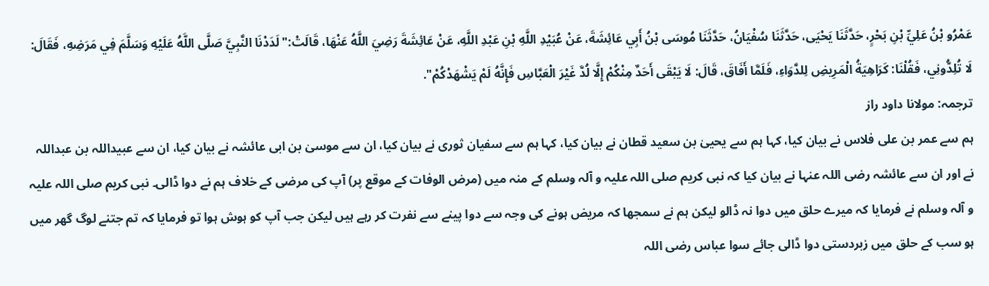عَمْرُو بْنُ عَلِيِّ بْنِ بَحْرٍ، حَدَّثَنَا يَحْيَى، حَدَّثَنَا سُفْيَانُ، حَدَّثَنَا مُوسَى بْنُ أَبِي عَائِشَةَ، عَنْ عُبَيْدِ اللَّهِ بْنِ عَبْدِ اللَّهِ، عَنْ عَائِشَةَ رَضِيَ اللَّهُ عَنْهَا، قَالَتْ:" لَدَدْنَا النَّبِيَّ صَلَّى اللَّهُ عَلَيْهِ وَسَلَّمَ فِي مَرَضِهِ، فَقَالَ: لَا تُلِدُّونِي، فَقُلْنَا: كَرَاهِيَةُ الْمَرِيضِ لِلدَّوَاءِ، فَلَمَّا أَفَاقَ، قَالَ: لَا يَبْقَى أَحَدٌ مِنْكُمْ إِلَّا لُدَّ غَيْرَ الْعَبَّاسِ فَإِنَّهُ لَمْ يَشْهَدْكُمْ".
ترجمہ: مولانا داود راز
ہم سے عمر بن علی فلاس نے بیان کیا، کہا ہم سے یحییٰ بن سعید قطان نے بیان کیا، کہا ہم سے سفیان ثوری نے بیان کیا، ان سے موسیٰ بن ابی عائشہ نے بیان کیا، ان سے عبیداللہ بن عبداللہ نے اور ان سے عائشہ رضی اللہ عنہا نے بیان کیا کہ نبی کریم صلی اللہ علیہ و آلہ وسلم کے منہ میں (مرض الوفات کے موقع پر) آپ کی مرضی کے خلاف ہم نے دوا ڈالی۔ نبی کریم صلی اللہ علیہ و آلہ وسلم نے فرمایا کہ میرے حلق میں دوا نہ ڈالو لیکن ہم نے سمجھا کہ مریض ہونے کی وجہ سے دوا پینے سے نفرت کر رہے ہیں لیکن جب آپ کو ہوش ہوا تو فرمایا کہ تم جتنے لوگ گھر میں ہو سب کے حلق میں زبردستی دوا ڈالی جائے سوا عباس رضی اللہ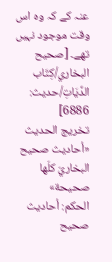عنہ کے کہ وہ اس وقت موجود نہیں تھے۔ [صحيح البخاري/كِتَاب الدِّيَاتِ/حدیث: 6886]
تخریج الحدیث
«أحاديث صحيح البخاريّ كلّها صحيحة»
الحكم: أحاديث صحيح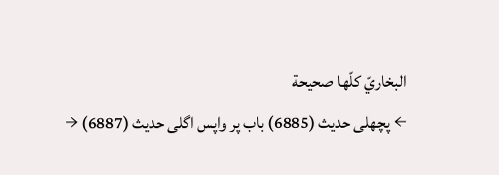البخاريّ كلّها صحيحة
← پچھلی حدیث (6885) باب پر واپس اگلی حدیث (6887) →